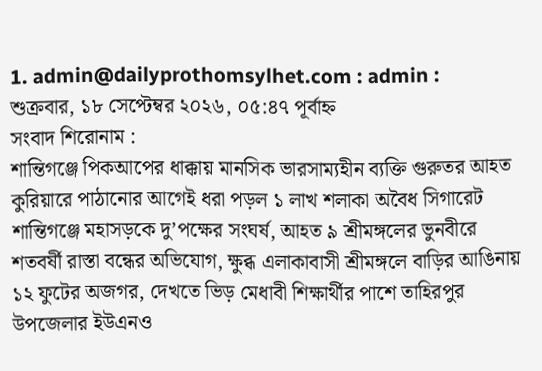1. admin@dailyprothomsylhet.com : admin :
শুক্রবার, ১৮ সেপ্টেম্বর ২০২৬, ০৫:৪৭ পূর্বাহ্ন
সংবাদ শিরোনাম :
শান্তিগঞ্জে পিকআপের ধাক্কায় মানসিক ভারসাম্যহীন ব্যক্তি গুরুতর আহত কুরিয়ারে পাঠানোর আগেই ধরা পড়ল ১ লাখ শলাকা অবৈধ সিগারেট শান্তিগঞ্জে মহাসড়কে দু’পক্ষের সংঘর্ষ, আহত ৯ শ্রীমঙ্গলের ভুনবীরে শতবর্ষী রাস্তা বন্ধের অভিযোগ, ক্ষুব্ধ এলাকাবাসী শ্রীমঙ্গলে বাড়ির আঙিনায় ১২ ফুটের অজগর, দেখতে ভিড় মেধাবী শিক্ষার্থীর পাশে তাহিরপুর উপজেলার ইউএনও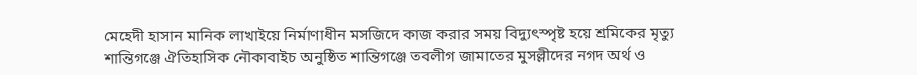মেহেদী হাসান মানিক লাখাইয়ে নির্মাণাধীন মসজিদে কাজ করার সময় বিদ্যুৎস্পৃষ্ট হয়ে শ্রমিকের মৃত্যু শান্তিগঞ্জে ঐতিহাসিক নৌকাবাইচ অনুষ্ঠিত শান্তিগঞ্জে তবলীগ জামাতের মুসল্লীদের নগদ অর্থ ও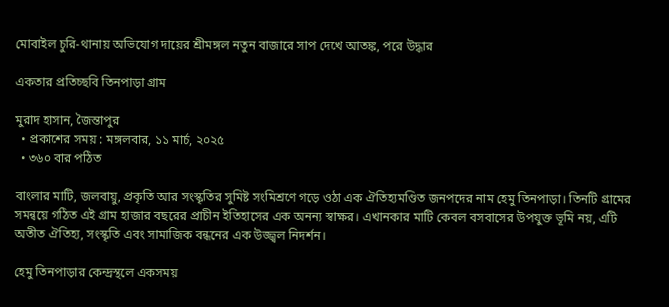মোবাইল চুরি-থানায় অভিযোগ দায়ের শ্রীমঙ্গল নতুন বাজারে সাপ দেখে আতঙ্ক, পরে উদ্ধার

একতার প্রতিচ্ছবি তিনপাড়া গ্রাম

মুরাদ হাসান, জৈন্তাপুর
  • প্রকাশের সময় : মঙ্গলবার, ১১ মার্চ, ২০২৫
  • ৩৬০ বার পঠিত

বাংলার মাটি, জলবায়ু, প্রকৃতি আর সংস্কৃতির সুমিষ্ট সংমিশ্রণে গড়ে ওঠা এক ঐতিহ্যমণ্ডিত জনপদের নাম হেমু তিনপাড়া। তিনটি গ্রামের সমন্বয়ে গঠিত এই গ্রাম হাজার বছরের প্রাচীন ইতিহাসের এক অনন্য স্বাক্ষর। এখানকার মাটি কেবল বসবাসের উপযুক্ত ভূমি নয়, এটি অতীত ঐতিহ্য, সংস্কৃতি এবং সামাজিক বন্ধনের এক উজ্জ্বল নিদর্শন।

হেমু তিনপাড়ার কেন্দ্রস্থলে একসময়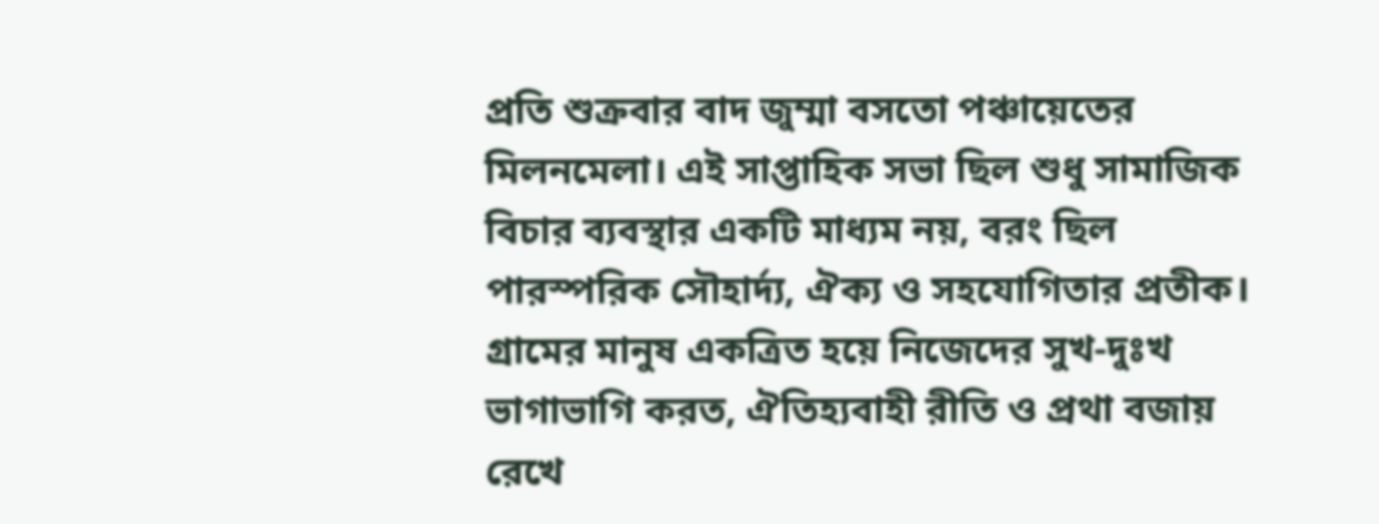প্রতি শুক্রবার বাদ জুম্মা বসতো পঞ্চায়েতের মিলনমেলা। এই সাপ্তাহিক সভা ছিল শুধু সামাজিক বিচার ব্যবস্থার একটি মাধ্যম নয়, বরং ছিল পারস্পরিক সৌহার্দ্য, ঐক্য ও সহযোগিতার প্রতীক। গ্রামের মানুষ একত্রিত হয়ে নিজেদের সুখ-দুঃখ ভাগাভাগি করত, ঐতিহ্যবাহী রীতি ও প্রথা বজায় রেখে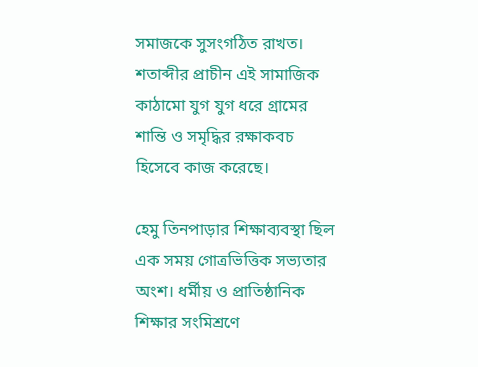সমাজকে সুসংগঠিত রাখত। শতাব্দীর প্রাচীন এই সামাজিক কাঠামো যুগ যুগ ধরে গ্রামের শান্তি ও সমৃদ্ধির রক্ষাকবচ হিসেবে কাজ করেছে।

হেমু তিনপাড়ার শিক্ষাব্যবস্থা ছিল এক সময় গোত্রভিত্তিক সভ্যতার অংশ। ধর্মীয় ও প্রাতিষ্ঠানিক শিক্ষার সংমিশ্রণে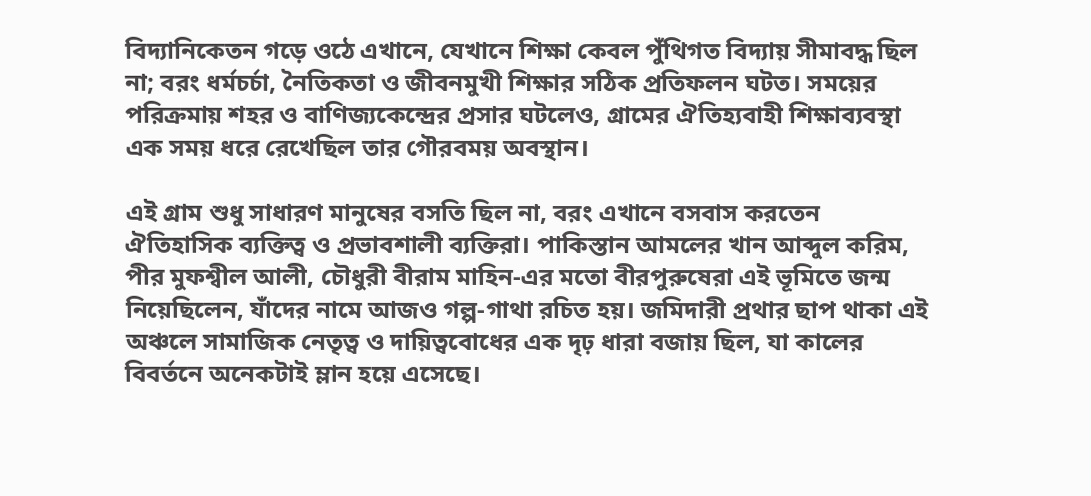বিদ্যানিকেতন গড়ে ওঠে এখানে, যেখানে শিক্ষা কেবল পুঁথিগত বিদ্যায় সীমাবদ্ধ ছিল না; বরং ধর্মচর্চা, নৈতিকতা ও জীবনমুখী শিক্ষার সঠিক প্রতিফলন ঘটত। সময়ের পরিক্রমায় শহর ও বাণিজ্যকেন্দ্রের প্রসার ঘটলেও, গ্রামের ঐতিহ্যবাহী শিক্ষাব্যবস্থা এক সময় ধরে রেখেছিল তার গৌরবময় অবস্থান।

এই গ্রাম শুধু সাধারণ মানুষের বসতি ছিল না, বরং এখানে বসবাস করতেন ঐতিহাসিক ব্যক্তিত্ব ও প্রভাবশালী ব্যক্তিরা। পাকিস্তান আমলের খান আব্দুল করিম, পীর মুফশ্বীল আলী, চৌধুরী বীরাম মাহিন-এর মতো বীরপুরুষেরা এই ভূমিতে জন্ম নিয়েছিলেন, যাঁদের নামে আজও গল্প-গাথা রচিত হয়। জমিদারী প্রথার ছাপ থাকা এই অঞ্চলে সামাজিক নেতৃত্ব ও দায়িত্ববোধের এক দৃঢ় ধারা বজায় ছিল, যা কালের বিবর্তনে অনেকটাই ম্লান হয়ে এসেছে।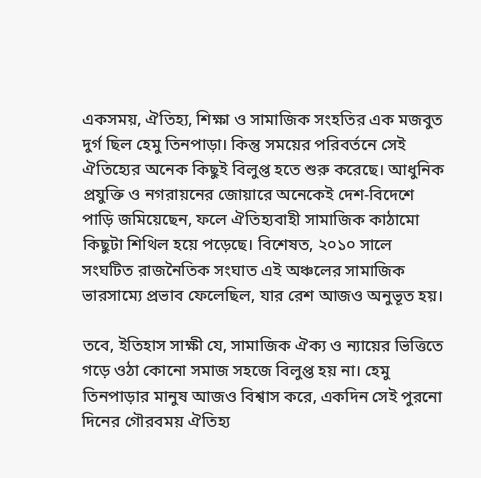একসময়, ঐতিহ্য, শিক্ষা ও সামাজিক সংহতির এক মজবুত দুর্গ ছিল হেমু তিনপাড়া। কিন্তু সময়ের পরিবর্তনে সেই ঐতিহ্যের অনেক কিছুই বিলুপ্ত হতে শুরু করেছে। আধুনিক প্রযুক্তি ও নগরায়নের জোয়ারে অনেকেই দেশ-বিদেশে পাড়ি জমিয়েছেন, ফলে ঐতিহ্যবাহী সামাজিক কাঠামো কিছুটা শিথিল হয়ে পড়েছে। বিশেষত, ২০১০ সালে সংঘটিত রাজনৈতিক সংঘাত এই অঞ্চলের সামাজিক ভারসাম্যে প্রভাব ফেলেছিল, যার রেশ আজও অনুভূত হয়।

তবে, ইতিহাস সাক্ষী যে, সামাজিক ঐক্য ও ন্যায়ের ভিত্তিতে গড়ে ওঠা কোনো সমাজ সহজে বিলুপ্ত হয় না। হেমু তিনপাড়ার মানুষ আজও বিশ্বাস করে, একদিন সেই পুরনো দিনের গৌরবময় ঐতিহ্য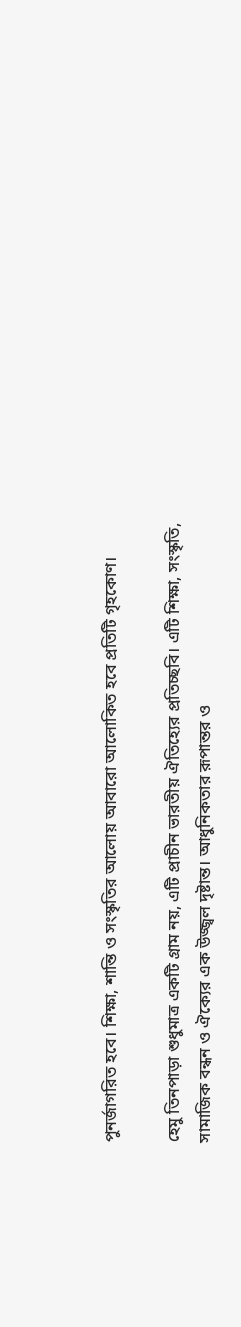পুনর্জাগরিত হবে। শিক্ষা, শান্তি ও সংস্কৃতির আলোয় আবারো আলোকিত হবে প্রতিটি গৃহকোণ।

হেমু তিনপাড়া শুধুমাত্র একটি গ্রাম নয়, এটি প্রাচীন ভারতীয় ঐতিহ্যের প্রতিচ্ছবি। এটি শিক্ষা, সংস্কৃতি, সামাজিক বন্ধন ও ঐক্যের এক উজ্জ্বল দৃষ্টান্ত। আধুনিকতার রূপান্তর ও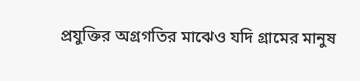প্রযুক্তির অগ্রগতির মাঝেও যদি গ্রামের মানুষ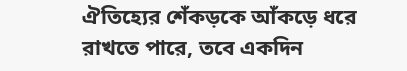ঐতিহ্যের শেঁকড়কে আঁকড়ে ধরে রাখতে পারে, তবে একদিন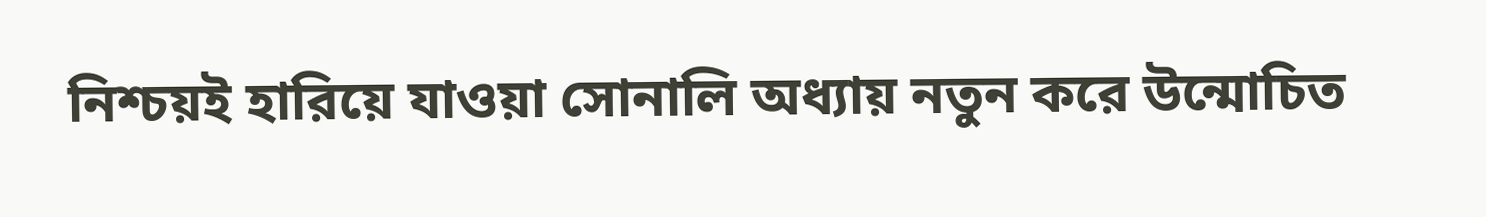নিশ্চয়ই হারিয়ে যাওয়া সোনালি অধ্যায় নতুন করে উন্মোচিত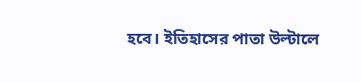হবে। ইতিহাসের পাতা উল্টালে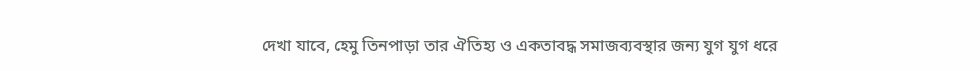দেখা যাবে, হেমু তিনপাড়া তার ঐতিহ্য ও একতাবদ্ধ সমাজব্যবস্থার জন্য যুগ যুগ ধরে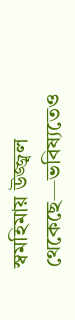স্বমহিমায় উজ্জ্বল থেকেছে—ভবিষ্যতেও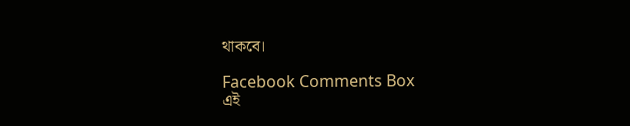থাকবে।

Facebook Comments Box
এই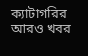ক্যাটাগরির আরও খবর